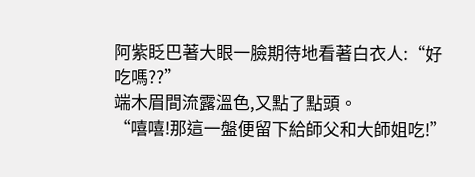阿紫眨巴著大眼一臉期待地看著白衣人:“好吃嗎??”
端木眉間流露溫色,又點了點頭。
“嘻嘻!那這一盤便留下給師父和大師姐吃!”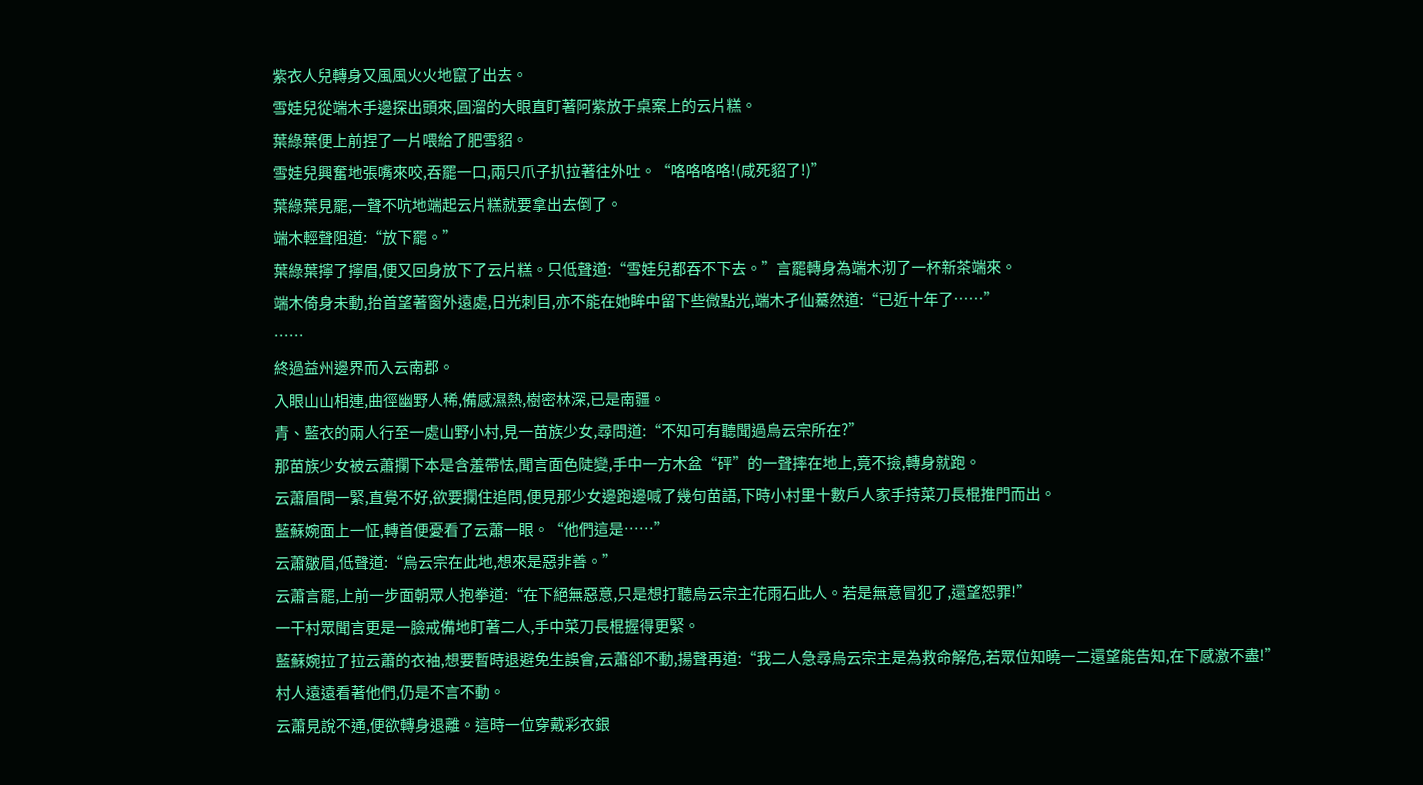紫衣人兒轉身又風風火火地竄了出去。
雪娃兒從端木手邊探出頭來,圓溜的大眼直盯著阿紫放于桌案上的云片糕。
葉綠葉便上前捏了一片喂給了肥雪貂。
雪娃兒興奮地張嘴來咬,吞罷一口,兩只爪子扒拉著往外吐。“咯咯咯咯!(咸死貂了!)”
葉綠葉見罷,一聲不吭地端起云片糕就要拿出去倒了。
端木輕聲阻道:“放下罷。”
葉綠葉擰了擰眉,便又回身放下了云片糕。只低聲道:“雪娃兒都吞不下去。”言罷轉身為端木沏了一杯新茶端來。
端木倚身未動,抬首望著窗外遠處,日光刺目,亦不能在她眸中留下些微點光,端木孑仙驀然道:“已近十年了……”
……
終過益州邊界而入云南郡。
入眼山山相連,曲徑幽野人稀,備感濕熱,樹密林深,已是南疆。
青、藍衣的兩人行至一處山野小村,見一苗族少女,尋問道:“不知可有聽聞過烏云宗所在?”
那苗族少女被云蕭攔下本是含羞帶怯,聞言面色陡變,手中一方木盆“砰”的一聲摔在地上,竟不撿,轉身就跑。
云蕭眉間一緊,直覺不好,欲要攔住追問,便見那少女邊跑邊喊了幾句苗語,下時小村里十數戶人家手持菜刀長棍推門而出。
藍蘇婉面上一怔,轉首便憂看了云蕭一眼。“他們這是……”
云蕭皺眉,低聲道:“烏云宗在此地,想來是惡非善。”
云蕭言罷,上前一步面朝眾人抱拳道:“在下絕無惡意,只是想打聽烏云宗主花雨石此人。若是無意冒犯了,還望恕罪!”
一干村眾聞言更是一臉戒備地盯著二人,手中菜刀長棍握得更緊。
藍蘇婉拉了拉云蕭的衣袖,想要暫時退避免生誤會,云蕭卻不動,揚聲再道:“我二人急尋烏云宗主是為救命解危,若眾位知曉一二還望能告知,在下感激不盡!”
村人遠遠看著他們,仍是不言不動。
云蕭見說不通,便欲轉身退離。這時一位穿戴彩衣銀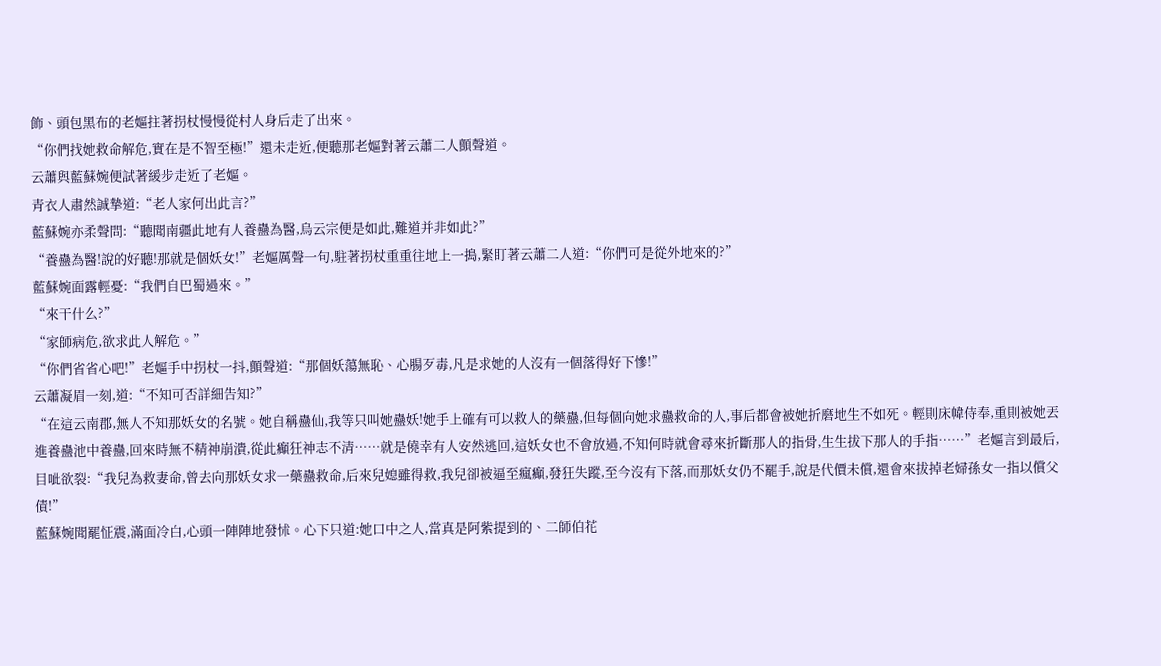飾、頭包黑布的老嫗拄著拐杖慢慢從村人身后走了出來。
“你們找她救命解危,實在是不智至極!”還未走近,便聽那老嫗對著云蕭二人顫聲道。
云蕭與藍蘇婉便試著緩步走近了老嫗。
青衣人肅然誠摯道:“老人家何出此言?”
藍蘇婉亦柔聲問:“聽聞南疆此地有人養蠱為醫,烏云宗便是如此,難道并非如此?”
“養蠱為醫!說的好聽!那就是個妖女!”老嫗厲聲一句,駐著拐杖重重往地上一搗,緊盯著云蕭二人道:“你們可是從外地來的?”
藍蘇婉面露輕憂:“我們自巴蜀過來。”
“來干什么?”
“家師病危,欲求此人解危。”
“你們省省心吧!”老嫗手中拐杖一抖,顫聲道:“那個妖蕩無恥、心腸歹毒,凡是求她的人沒有一個落得好下慘!”
云蕭凝眉一刻,道:“不知可否詳細告知?”
“在這云南郡,無人不知那妖女的名號。她自稱蠱仙,我等只叫她蠱妖!她手上確有可以救人的藥蠱,但每個向她求蠱救命的人,事后都會被她折磨地生不如死。輕則床幃侍奉,重則被她丟進養蠱池中養蠱,回來時無不精神崩潰,從此癲狂神志不清……就是僥幸有人安然逃回,這妖女也不會放過,不知何時就會尋來折斷那人的指骨,生生拔下那人的手指……”老嫗言到最后,目呲欲裂:“我兒為救妻命,曾去向那妖女求一藥蠱救命,后來兒媳雖得救,我兒卻被逼至瘋癲,發狂失蹤,至今沒有下落,而那妖女仍不罷手,說是代價未償,還會來拔掉老婦孫女一指以償父債!”
藍蘇婉聞罷怔震,滿面冷白,心頭一陣陣地發怵。心下只道:她口中之人,當真是阿紫提到的、二師伯花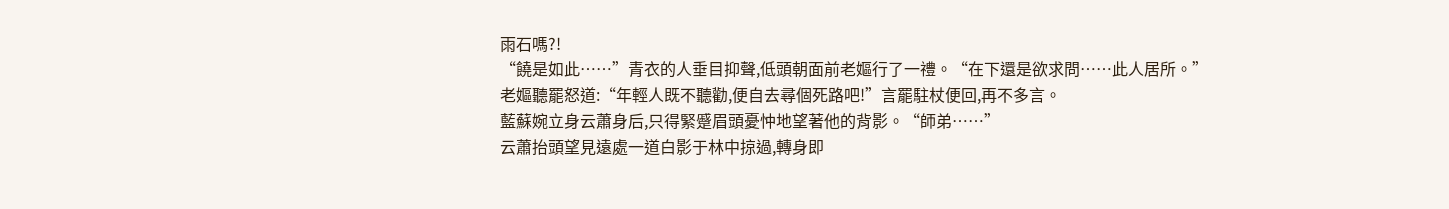雨石嗎?!
“饒是如此……”青衣的人垂目抑聲,低頭朝面前老嫗行了一禮。“在下還是欲求問……此人居所。”
老嫗聽罷怒道:“年輕人既不聽勸,便自去尋個死路吧!”言罷駐杖便回,再不多言。
藍蘇婉立身云蕭身后,只得緊蹙眉頭憂忡地望著他的背影。“師弟……”
云蕭抬頭望見遠處一道白影于林中掠過,轉身即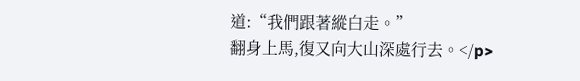道:“我們跟著縱白走。”
翻身上馬,復又向大山深處行去。</p>